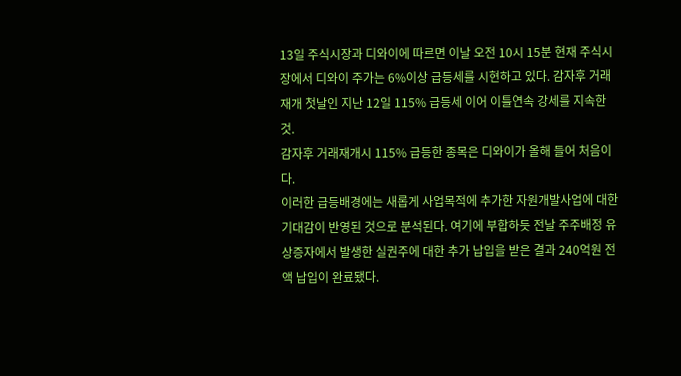13일 주식시장과 디와이에 따르면 이날 오전 10시 15분 현재 주식시장에서 디와이 주가는 6%이상 급등세를 시현하고 있다. 감자후 거래재개 첫날인 지난 12일 115% 급등세 이어 이틀연속 강세를 지속한 것.
감자후 거래재개시 115% 급등한 종목은 디와이가 올해 들어 처음이다.
이러한 급등배경에는 새롭게 사업목적에 추가한 자원개발사업에 대한 기대감이 반영된 것으로 분석된다. 여기에 부합하듯 전날 주주배정 유상증자에서 발생한 실권주에 대한 추가 납입을 받은 결과 240억원 전액 납입이 완료됐다.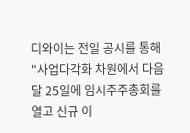디와이는 전일 공시를 통해 "사업다각화 차원에서 다음달 25일에 임시주주총회를 열고 신규 이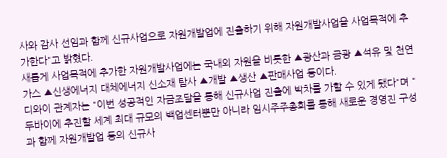사와 감사 선임과 함께 신규사업으로 자원개발업에 진출하기 위해 자원개발사업을 사업목적에 추가한다"고 밝혔다.
새롭게 사업목적에 추가한 자원개발사업에는 국내외 자원을 비롯한 ▲광산과 금광 ▲석유 및 천연가스 ▲신생에너지 대체에너지 신소재 탐사 ▲개발 ▲생산 ▲판매사업 등이다.
디와이 관계자는 "이번 성공적인 자금조달을 통해 신규사업 진출에 박차를 가할 수 있게 됐다"며 "두바이에 추진할 세계 최대 규모의 백업센터뿐만 아니라 임시주주총회를 통해 새로운 경영진 구성과 함께 자원개발업 등의 신규사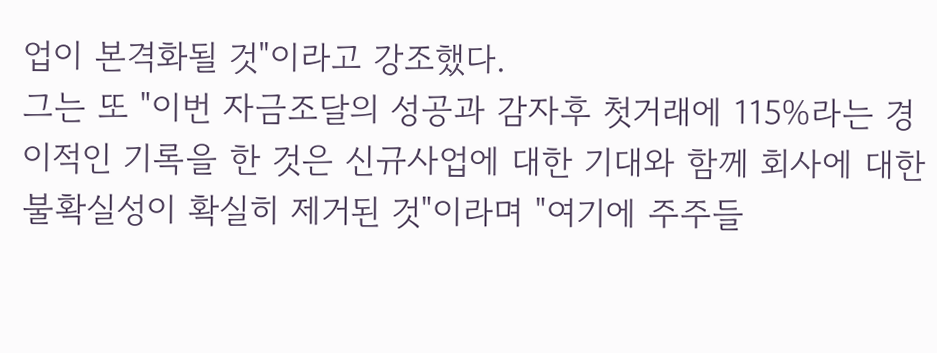업이 본격화될 것"이라고 강조했다.
그는 또 "이번 자금조달의 성공과 감자후 첫거래에 115%라는 경이적인 기록을 한 것은 신규사업에 대한 기대와 함께 회사에 대한 불확실성이 확실히 제거된 것"이라며 "여기에 주주들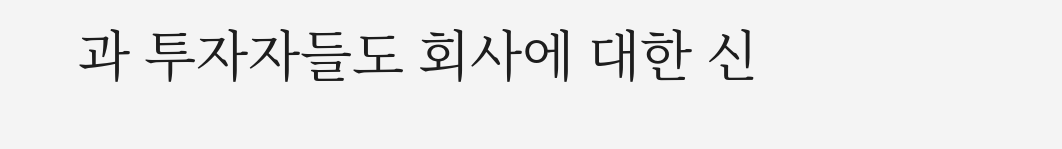과 투자자들도 회사에 대한 신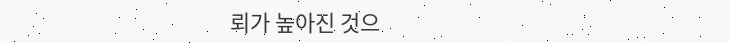뢰가 높아진 것으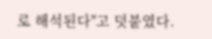로 해석된다"고 덧붙였다.